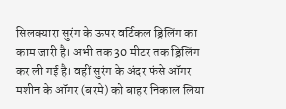सिलक्यारा सुरंग के ऊपर वर्टिकल ड्रिलिंग का काम जारी है। अभी तक 30 मीटर तक ड्रिलिंग कर ली गई है। वहीं सुरंग के अंदर फंसे ऑगर मशीन के ऑगर (बरमे) को बाहर निकाल लिया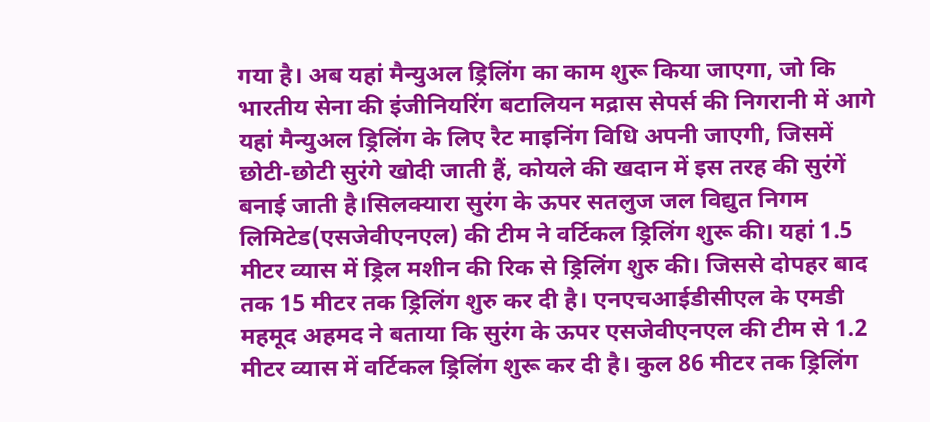गया है। अब यहां मैन्युअल ड्रिलिंग का काम शुरू किया जाएगा, जो कि भारतीय सेना की इंजीनियरिंग बटालियन मद्रास सेपर्स की निगरानी में आगे यहां मैन्युअल ड्रिलिंग के लिए रैट माइनिंग विधि अपनी जाएगी, जिसमें छोटी-छोटी सुरंगे खोदी जाती हैं, कोयले की खदान में इस तरह की सुरंगें बनाई जाती है।सिलक्यारा सुरंग के ऊपर सतलुज जल विद्युत निगम लिमिटेड(एसजेवीएनएल) की टीम ने वर्टिकल ड्रिलिंग शुरू की। यहां 1.5 मीटर व्यास में ड्रिल मशीन की रिक से ड्रिलिंग शुरु की। जिससे दोपहर बाद तक 15 मीटर तक ड्रिलिंग शुरु कर दी है। एनएचआईडीसीएल के एमडी महमूद अहमद ने बताया कि सुरंग के ऊपर एसजेवीएनएल की टीम से 1.2 मीटर व्यास में वर्टिकल ड्रिलिंग शुरू कर दी है। कुल 86 मीटर तक ड्रिलिंग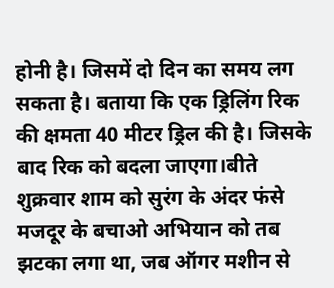होनी है। जिसमें दो दिन का समय लग सकता है। बताया कि एक ड्रिलिंग रिक की क्षमता 40 मीटर ड्रिल की है। जिसके बाद रिक को बदला जाएगा।बीते शुक्रवार शाम को सुरंग के अंदर फंसे मजदूर के बचाओ अभियान को तब झटका लगा था, जब ऑगर मशीन से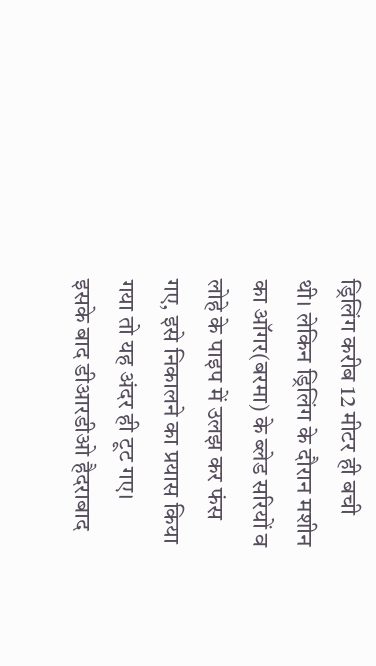ड्रिलिंग करीब 12 मीटर ही बची थी। लेकिन ड्रिलिंग के दौरान मशीन का ऑगर(बरमा) के ब्लेड सरियों व लोहे के पाइप में उलझ कर फंस गए, इसे निकालने का प्रयास किया गया तो यह अंदर ही टूट गए। इसके बाद डीआरडीओ हैदराबाद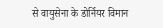से वायुसेना के डोर्नियर विमान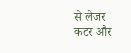से लेजर कटर और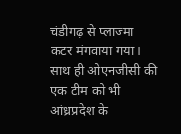चंडीगढ़ से प्लाज्मा कटर मंगवाया गया। साथ ही ओएनजीसी की एक टीम को भी आंध्रप्रदेश के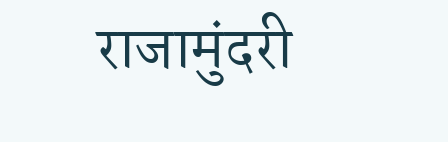राजामुंदरी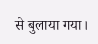से बुलाया गया।